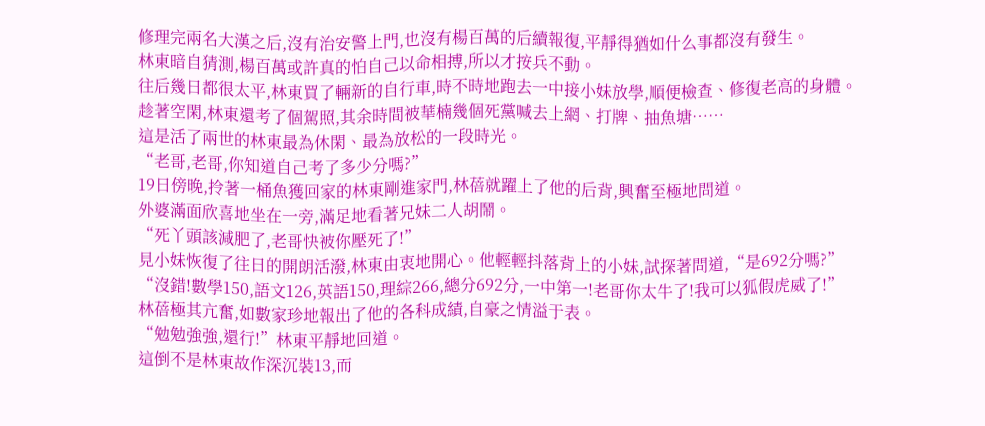修理完兩名大漢之后,沒有治安警上門,也沒有楊百萬的后續報復,平靜得猶如什么事都沒有發生。
林東暗自猜測,楊百萬或許真的怕自己以命相搏,所以才按兵不動。
往后幾日都很太平,林東買了輛新的自行車,時不時地跑去一中接小妹放學,順便檢查、修復老高的身體。
趁著空閑,林東還考了個駕照,其余時間被華楠幾個死黨喊去上網、打牌、抽魚塘……
這是活了兩世的林東最為休閑、最為放松的一段時光。
“老哥,老哥,你知道自己考了多少分嗎?”
19日傍晚,拎著一桶魚獲回家的林東剛進家門,林蓓就躍上了他的后背,興奮至極地問道。
外婆滿面欣喜地坐在一旁,滿足地看著兄妹二人胡鬧。
“死丫頭該減肥了,老哥快被你壓死了!”
見小妹恢復了往日的開朗活潑,林東由衷地開心。他輕輕抖落背上的小妹,試探著問道,“是692分嗎?”
“沒錯!數學150,語文126,英語150,理綜266,總分692分,一中第一!老哥你太牛了!我可以狐假虎威了!”
林蓓極其亢奮,如數家珍地報出了他的各科成績,自豪之情溢于表。
“勉勉強強,還行!”林東平靜地回道。
這倒不是林東故作深沉裝13,而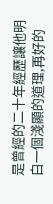是曾經的二十年經歷讓他明白一個淺顯的道理,再好的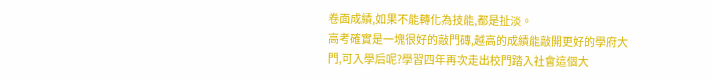卷面成績,如果不能轉化為技能,都是扯淡。
高考確實是一塊很好的敲門磚,越高的成績能敲開更好的學府大門,可入學后呢?學習四年再次走出校門踏入社會這個大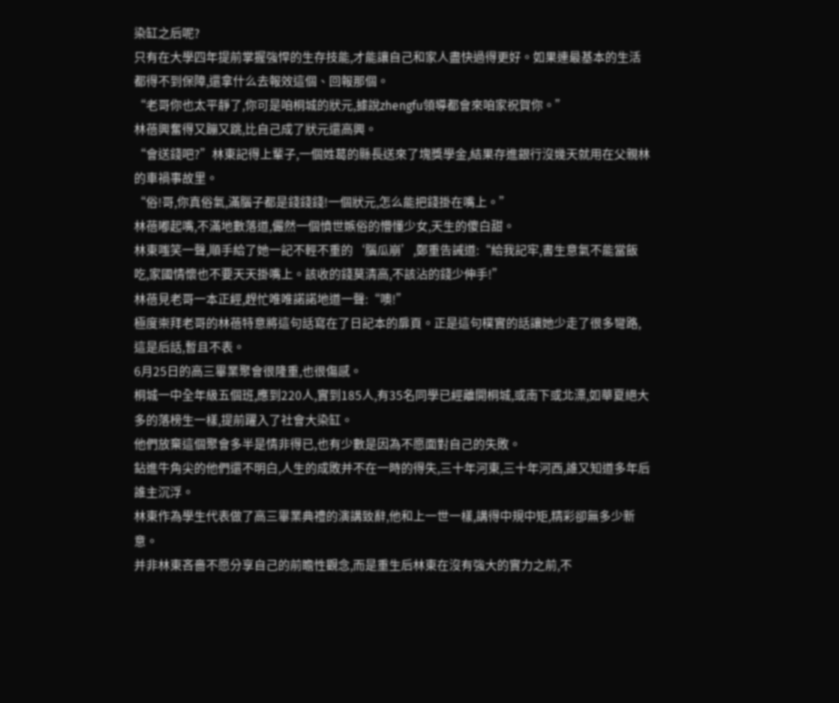染缸之后呢?
只有在大學四年提前掌握強悍的生存技能,才能讓自己和家人盡快過得更好。如果連最基本的生活都得不到保障,還拿什么去報效這個、回報那個。
“老哥你也太平靜了,你可是咱桐城的狀元,據說zhengfu領導都會來咱家祝賀你。”
林蓓興奮得又蹦又跳,比自己成了狀元還高興。
“會送錢吧?”林東記得上輩子,一個姓葛的縣長送來了塊獎學金,結果存進銀行沒幾天就用在父親林的車禍事故里。
“俗!哥,你真俗氣,滿腦子都是錢錢錢!一個狀元,怎么能把錢掛在嘴上。”
林蓓嘟起嘴,不滿地數落道,儼然一個憤世嫉俗的懵懂少女,天生的傻白甜。
林東嗤笑一聲,順手給了她一記不輕不重的‘腦瓜崩’,鄭重告誡道:“給我記牢,書生意氣不能當飯吃,家國情懷也不要天天掛嘴上。該收的錢莫清高,不該沾的錢少伸手!”
林蓓見老哥一本正經,趕忙唯唯諾諾地道一聲:“噢!”
極度崇拜老哥的林蓓特意將這句話寫在了日記本的扉頁。正是這句樸實的話讓她少走了很多彎路,這是后話,暫且不表。
6月25日的高三畢業聚會很隆重,也很傷感。
桐城一中全年級五個班,應到220人,實到185人,有35名同學已經離開桐城,或南下或北漂,如華夏絕大多的落榜生一樣,提前躍入了社會大染缸。
他們放棄這個聚會多半是情非得已,也有少數是因為不愿面對自己的失敗。
鉆進牛角尖的他們還不明白,人生的成敗并不在一時的得失,三十年河東,三十年河西,誰又知道多年后誰主沉浮。
林東作為學生代表做了高三畢業典禮的演講致辭,他和上一世一樣,講得中規中矩,精彩卻無多少新意。
并非林東吝嗇不愿分享自己的前瞻性觀念,而是重生后林東在沒有強大的實力之前,不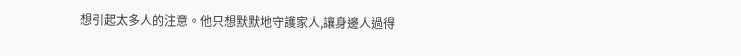想引起太多人的注意。他只想默默地守護家人,讓身邊人過得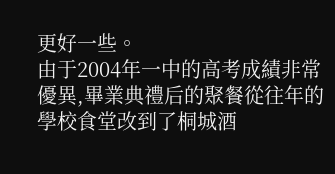更好一些。
由于2004年一中的高考成績非常優異,畢業典禮后的聚餐從往年的學校食堂改到了桐城酒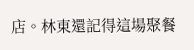店。林東還記得這場聚餐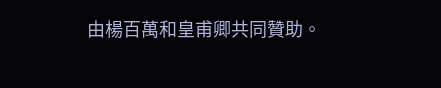由楊百萬和皇甫卿共同贊助。